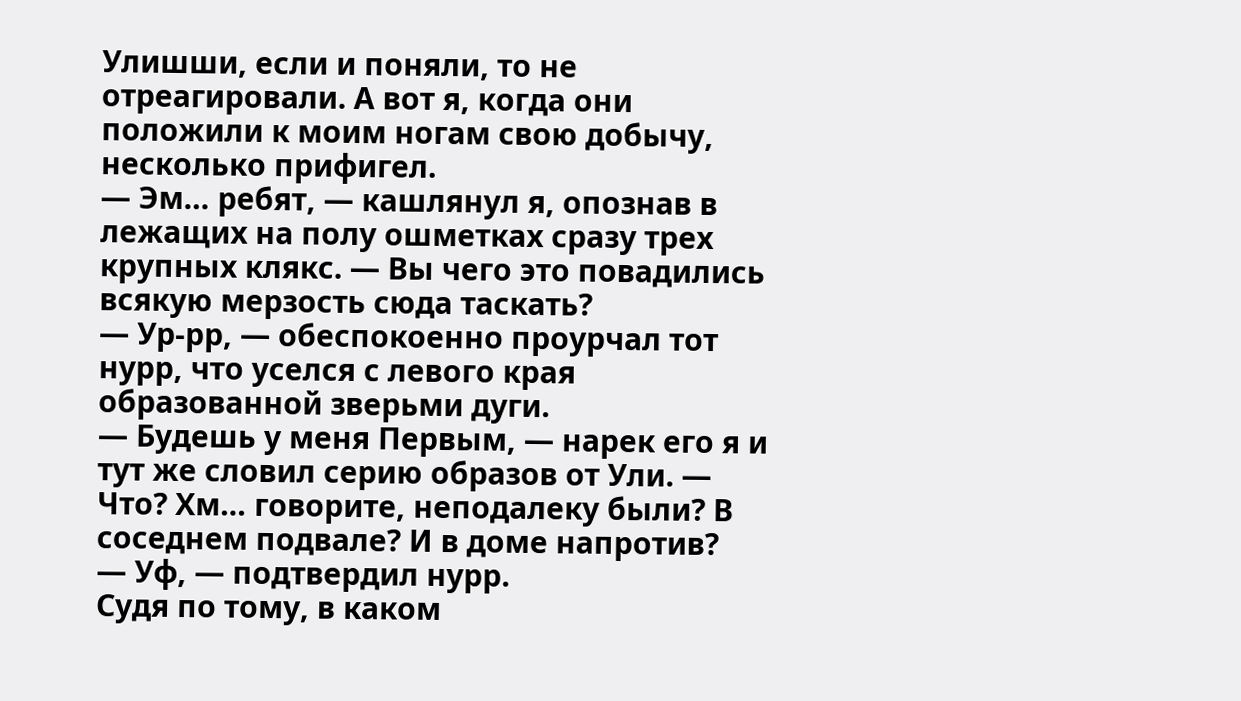Улишши, если и поняли, то не отреагировали. А вот я, когда они положили к моим ногам свою добычу, несколько прифигел.
— Эм… ребят, — кашлянул я, опознав в лежащих на полу ошметках сразу трех крупных клякс. — Вы чего это повадились всякую мерзость сюда таскать?
— Ур-рр, — обеспокоенно проурчал тот нурр, что уселся с левого края образованной зверьми дуги.
— Будешь у меня Первым, — нарек его я и тут же словил серию образов от Ули. — Что? Хм… говорите, неподалеку были? В соседнем подвале? И в доме напротив?
— Уф, — подтвердил нурр.
Судя по тому, в каком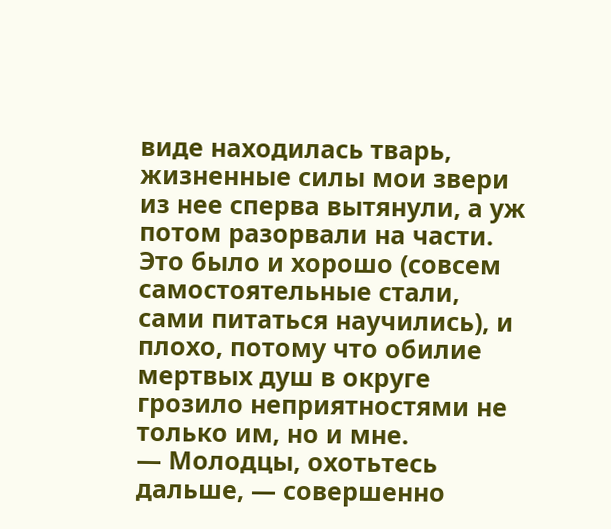виде находилась тварь, жизненные силы мои звери из нее сперва вытянули, а уж потом разорвали на части. Это было и хорошо (совсем самостоятельные стали, сами питаться научились), и плохо, потому что обилие мертвых душ в округе грозило неприятностями не только им, но и мне.
— Молодцы, охотьтесь дальше, — совершенно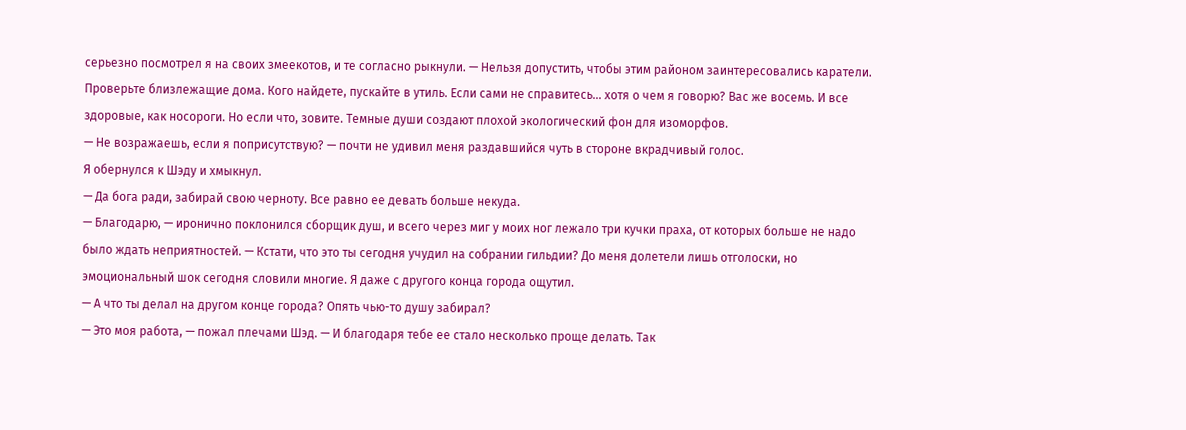серьезно посмотрел я на своих змеекотов, и те согласно рыкнули. — Нельзя допустить, чтобы этим районом заинтересовались каратели. Проверьте близлежащие дома. Кого найдете, пускайте в утиль. Если сами не справитесь… хотя о чем я говорю? Вас же восемь. И все здоровые, как носороги. Но если что, зовите. Темные души создают плохой экологический фон для изоморфов.
— Не возражаешь, если я поприсутствую? — почти не удивил меня раздавшийся чуть в стороне вкрадчивый голос.
Я обернулся к Шэду и хмыкнул.
— Да бога ради, забирай свою черноту. Все равно ее девать больше некуда.
— Благодарю, — иронично поклонился сборщик душ, и всего через миг у моих ног лежало три кучки праха, от которых больше не надо было ждать неприятностей. — Кстати, что это ты сегодня учудил на собрании гильдии? До меня долетели лишь отголоски, но эмоциональный шок сегодня словили многие. Я даже с другого конца города ощутил.
— А что ты делал на другом конце города? Опять чью-то душу забирал?
— Это моя работа, — пожал плечами Шэд. — И благодаря тебе ее стало несколько проще делать. Так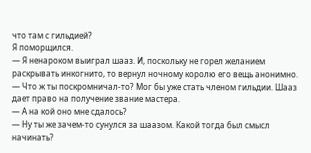что там с гильдией?
Я поморщился.
— Я ненароком выиграл шааз. И, поскольку не горел желанием раскрывать инкогнито, то вернул ночному королю его вещь анонимно.
— Что ж ты поскромничал-то? Мог бы уже стать членом гильдии. Шааз дает право на получение звание мастера.
— А на кой оно мне сдалось?
— Ну ты же зачем-то сунулся за шаазом. Какой тогда был смысл начинать?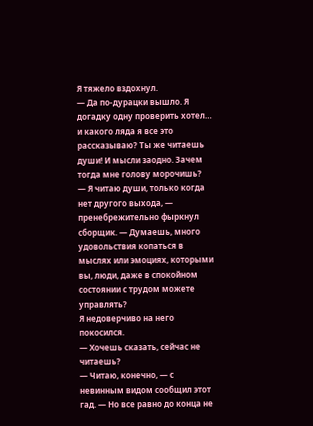Я тяжело вздохнул.
— Да по-дурацки вышло. Я догадку одну проверить хотел… и какого ляда я все это рассказываю? Ты же читаешь души! И мысли заодно. Зачем тогда мне голову морочишь?
— Я читаю души, только когда нет другого выхода, — пренебрежительно фыркнул сборщик. — Думаешь, много удовольствия копаться в мыслях или эмоциях, которыми вы, люди, даже в спокойном состоянии с трудом можете управлять?
Я недоверчиво на него покосился.
— Хочешь сказать, сейчас не читаешь?
— Читаю, конечно, — с невинным видом сообщил этот гад. — Но все равно до конца не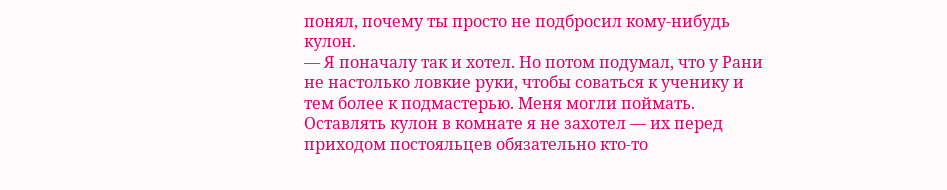понял, почему ты просто не подбросил кому-нибудь кулон.
— Я поначалу так и хотел. Но потом подумал, что у Рани не настолько ловкие руки, чтобы соваться к ученику и тем более к подмастерью. Меня могли поймать. Оставлять кулон в комнате я не захотел — их перед приходом постояльцев обязательно кто-то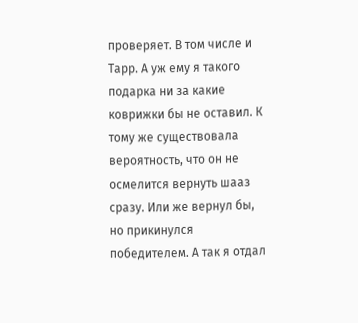проверяет. В том числе и Тарр. А уж ему я такого подарка ни за какие коврижки бы не оставил. К тому же существовала вероятность, что он не осмелится вернуть шааз сразу. Или же вернул бы, но прикинулся победителем. А так я отдал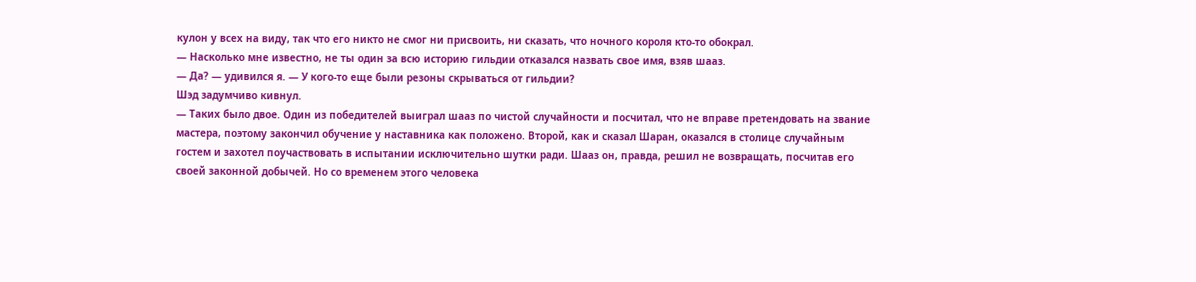кулон у всех на виду, так что его никто не смог ни присвоить, ни сказать, что ночного короля кто-то обокрал.
— Насколько мне известно, не ты один за всю историю гильдии отказался назвать свое имя, взяв шааз.
— Да? — удивился я. — У кого-то еще были резоны скрываться от гильдии?
Шэд задумчиво кивнул.
— Таких было двое. Один из победителей выиграл шааз по чистой случайности и посчитал, что не вправе претендовать на звание мастера, поэтому закончил обучение у наставника как положено. Второй, как и сказал Шаран, оказался в столице случайным гостем и захотел поучаствовать в испытании исключительно шутки ради. Шааз он, правда, решил не возвращать, посчитав его своей законной добычей. Но со временем этого человека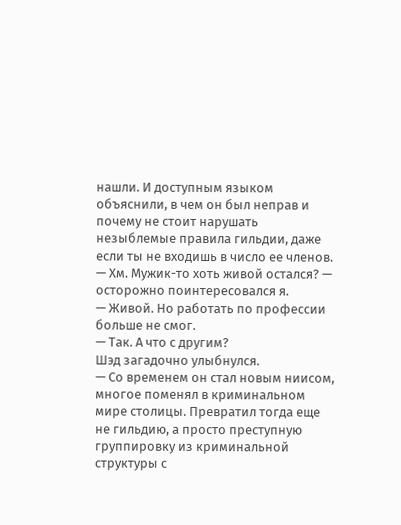нашли. И доступным языком объяснили, в чем он был неправ и почему не стоит нарушать незыблемые правила гильдии, даже если ты не входишь в число ее членов.
— Хм. Мужик-то хоть живой остался? — осторожно поинтересовался я.
— Живой. Но работать по профессии больше не смог.
— Так. А что с другим?
Шэд загадочно улыбнулся.
— Со временем он стал новым ниисом, многое поменял в криминальном мире столицы. Превратил тогда еще не гильдию, а просто преступную группировку из криминальной структуры с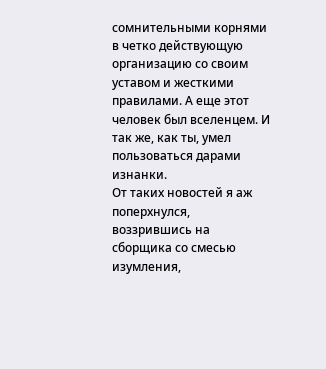сомнительными корнями в четко действующую организацию со своим уставом и жесткими правилами. А еще этот человек был вселенцем. И так же, как ты, умел пользоваться дарами изнанки.
От таких новостей я аж поперхнулся, воззрившись на сборщика со смесью изумления,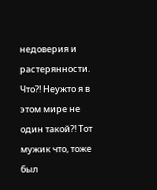недоверия и растерянности.
Что?! Неужто я в этом мире не один такой?! Тот мужик что, тоже был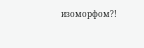изоморфом?!